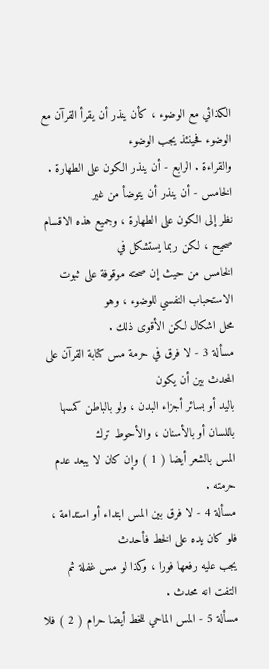الكذائي مع الوضوء ، كأن ينذر أن يقرأ القرآن مع الوضوء فحينئذ يجب الوضوء
والقراءة . الرابع - أن ينذر الكون على الطهارة . الخامس - أن ينذر أن يتوضأ من غير
نظر إلى الكون على الطهارة ، وجميع هذه الاقسام صحيح ، لكن ربما يستشكل في
الخامس من حيث إن صحته موقوفة على ثبوت الاستحباب النفسي للوضوء ، وهو
محل اشكال لكن الأقوى ذلك .
مسألة 3 - لا فرق في حرمة مس كتابة القرآن على المحدث بين أن يكون
باليد أو بسائر أجزاء البدن ، ولو بالباطن كمسها باللسان أو بالأسنان ، والأحوط ترك
المس بالشعر أيضا ( 1 ) وإن كان لا يبعد عدم حرمته .
مسألة 4 - لا فرق بين المس ابتداء أو استدامة ، فلو كان يده على الخط فأحدث
يجب عليه رفعها فورا ، وكذا لو مس غفلة ثم التفت انه محدث .
مسألة 5 - المس الماحي للخط أيضا حرام ( 2 ) فلا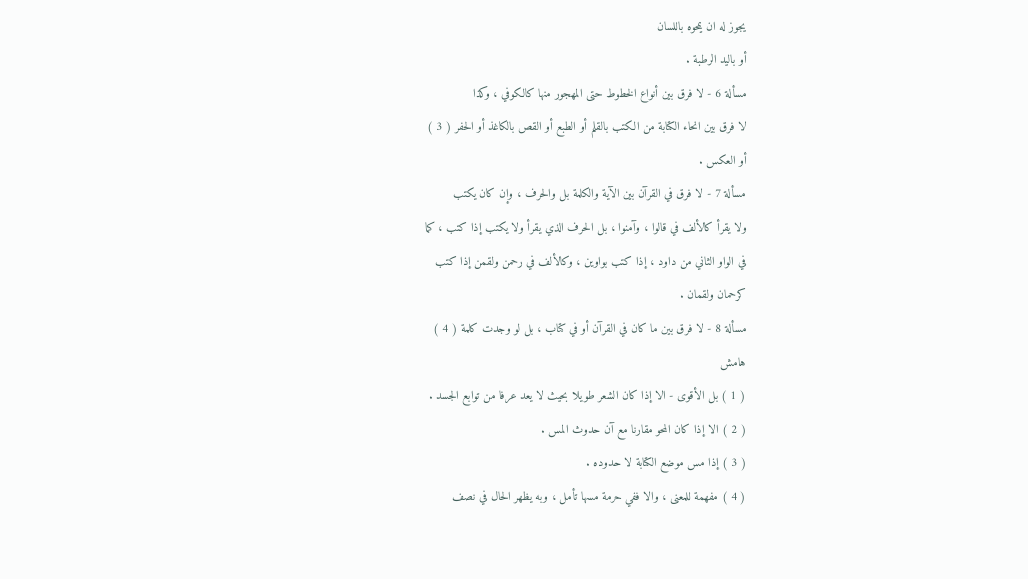يجوز له ان يمحوه باللسان
أو باليد الرطبة .
مسألة 6 - لا فرق بين أنواع الخطوط حتى المهجور منها كالكوفي ، وكذا
لا فرق بين انحاء الكتابة من الكتب بالقلم أو الطبع أو القص بالكاغذ أو الحفر ( 3 )
أو العكس .
مسألة 7 - لا فرق في القرآن بين الآية والكلمة بل والحرف ، وإن كان يكتب
ولا يقرأ كالألف في قالوا ، وآمنوا ، بل الحرف الذي يقرأ ولا يكتب إذا كتب ، كما
في الواو الثاني من داود ، إذا كتب بواوين ، وكالألف في رحمن ولقمن إذا كتب
كرحمان ولقمان .
مسألة 8 - لا فرق بين ما كان في القرآن أو في كتاب ، بل لو وجدت كلمة ( 4 )
هامش
( 1 ) بل الأقوى - الا إذا كان الشعر طويلا بحيث لا يعد عرفا من توابع الجسد .
( 2 ) الا إذا كان المحو مقارنا مع آن حدوث المس .
( 3 ) إذا مس موضع الكتابة لا حدوده .
( 4 ) مفهمة للمعنى ، والا ففي حرمة مسها تأمل ، وبه يظهر الحال في نصف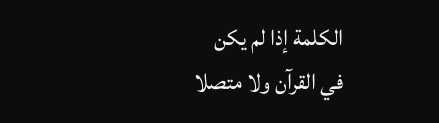الكلمة إذا لم يكن
في القرآن ولا متصلا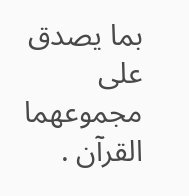بما يصدق على مجموعهما القرآن .